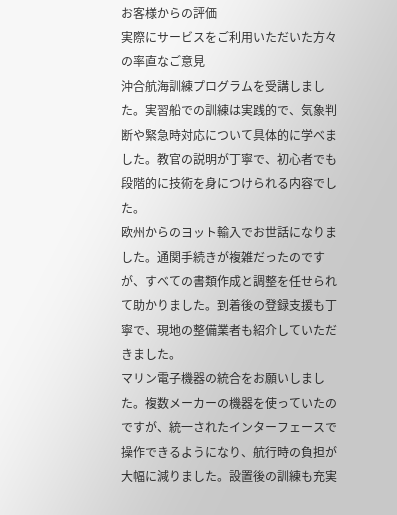お客様からの評価
実際にサービスをご利用いただいた方々の率直なご意見
沖合航海訓練プログラムを受講しました。実習船での訓練は実践的で、気象判断や緊急時対応について具体的に学べました。教官の説明が丁寧で、初心者でも段階的に技術を身につけられる内容でした。
欧州からのヨット輸入でお世話になりました。通関手続きが複雑だったのですが、すべての書類作成と調整を任せられて助かりました。到着後の登録支援も丁寧で、現地の整備業者も紹介していただきました。
マリン電子機器の統合をお願いしました。複数メーカーの機器を使っていたのですが、統一されたインターフェースで操作できるようになり、航行時の負担が大幅に減りました。設置後の訓練も充実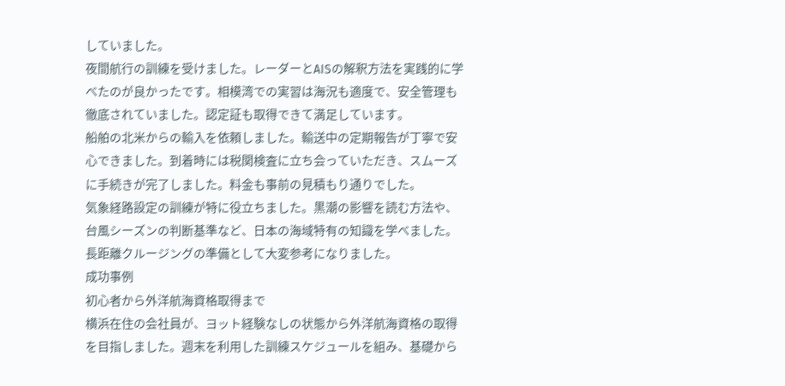していました。
夜間航行の訓練を受けました。レーダーとAISの解釈方法を実践的に学べたのが良かったです。相模湾での実習は海況も適度で、安全管理も徹底されていました。認定証も取得できて満足しています。
船舶の北米からの輸入を依頼しました。輸送中の定期報告が丁寧で安心できました。到着時には税関検査に立ち会っていただき、スムーズに手続きが完了しました。料金も事前の見積もり通りでした。
気象経路設定の訓練が特に役立ちました。黒潮の影響を読む方法や、台風シーズンの判断基準など、日本の海域特有の知識を学べました。長距離クルージングの準備として大変参考になりました。
成功事例
初心者から外洋航海資格取得まで
横浜在住の会社員が、ヨット経験なしの状態から外洋航海資格の取得を目指しました。週末を利用した訓練スケジュールを組み、基礎から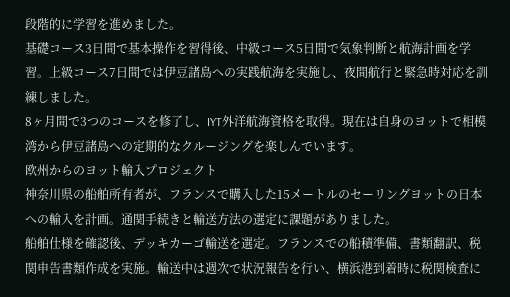段階的に学習を進めました。
基礎コース3日間で基本操作を習得後、中級コース5日間で気象判断と航海計画を学習。上級コース7日間では伊豆諸島への実践航海を実施し、夜間航行と緊急時対応を訓練しました。
8ヶ月間で3つのコースを修了し、IYT外洋航海資格を取得。現在は自身のヨットで相模湾から伊豆諸島への定期的なクルージングを楽しんでいます。
欧州からのヨット輸入プロジェクト
神奈川県の船舶所有者が、フランスで購入した15メートルのセーリングヨットの日本への輸入を計画。通関手続きと輸送方法の選定に課題がありました。
船舶仕様を確認後、デッキカーゴ輸送を選定。フランスでの船積準備、書類翻訳、税関申告書類作成を実施。輸送中は週次で状況報告を行い、横浜港到着時に税関検査に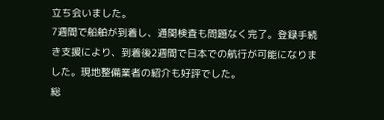立ち会いました。
7週間で船舶が到着し、通関検査も問題なく完了。登録手続き支援により、到着後2週間で日本での航行が可能になりました。現地整備業者の紹介も好評でした。
総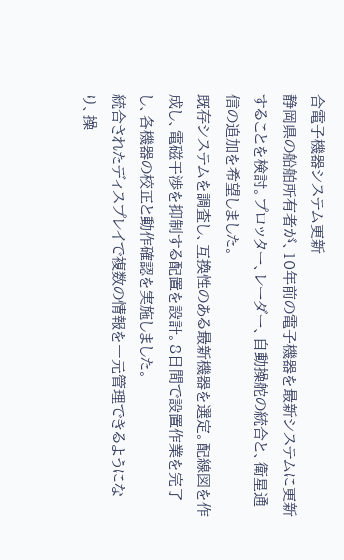合電子機器システム更新
静岡県の船舶所有者が、10年前の電子機器を最新システムに更新することを検討。プロッター、レーダー、自動操舵の統合と、衛星通信の追加を希望しました。
既存システムを調査し、互換性のある最新機器を選定。配線図を作成し、電磁干渉を抑制する配置を設計。8日間で設置作業を完了し、各機器の校正と動作確認を実施しました。
統合されたディスプレイで複数の情報を一元管理できるようになり、操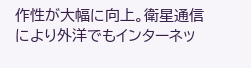作性が大幅に向上。衛星通信により外洋でもインターネッ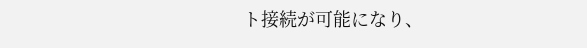ト接続が可能になり、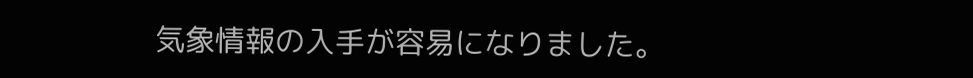気象情報の入手が容易になりました。